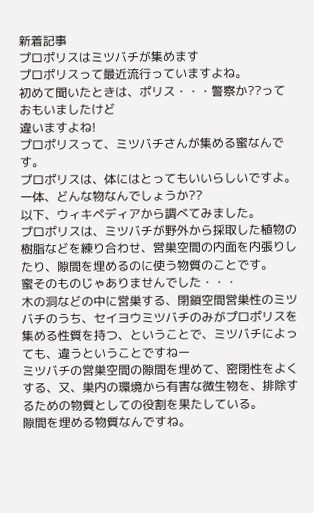新着記事
プロポリスはミツバチが集めます
プロポリスって最近流行っていますよね。
初めて聞いたときは、ポリス・・・警察か??っておもいましたけど
違いますよね!
プロポリスって、ミツバチさんが集める蜜なんです。
プロポリスは、体にはとってもいいらしいですよ。
一体、どんな物なんでしょうか??
以下、ウィキペディアから調べてみました。
プロポリスは、ミツバチが野外から採取した植物の樹脂などを練り合わせ、営巣空間の内面を内張りしたり、隙間を埋めるのに使う物質のことです。
蜜そのものじゃありませんでした・・・
木の洞などの中に営巣する、閉鎖空間営巣性のミツバチのうち、セイヨウミツバチのみがプロポリスを集める性質を持つ、ということで、ミツバチによっても、違うということですねー
ミツバチの営巣空間の隙間を埋めて、密閉性をよくする、又、巣内の環境から有害な微生物を、排除するための物質としての役割を果たしている。
隙間を埋める物質なんですね。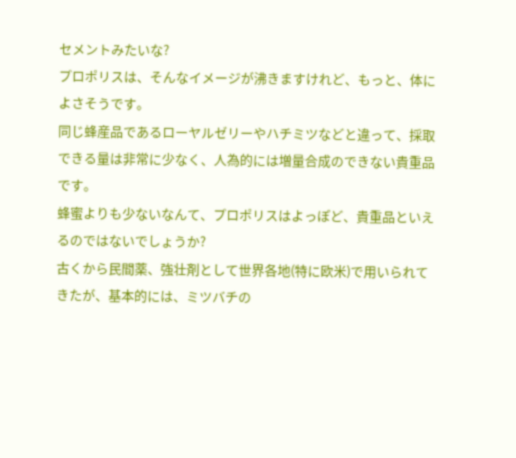セメントみたいな?
プロポリスは、そんなイメージが沸きますけれど、もっと、体によさそうです。
同じ蜂産品であるローヤルゼリーやハチミツなどと違って、採取できる量は非常に少なく、人為的には増量合成のできない貴重品です。
蜂蜜よりも少ないなんて、プロポリスはよっぽど、貴重品といえるのではないでしょうか?
古くから民間薬、強壮剤として世界各地(特に欧米)で用いられてきたが、基本的には、ミツバチの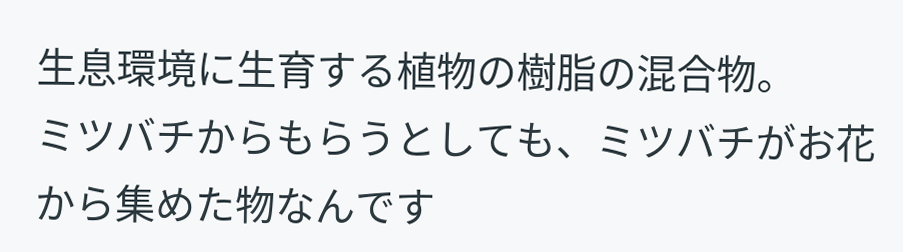生息環境に生育する植物の樹脂の混合物。
ミツバチからもらうとしても、ミツバチがお花から集めた物なんです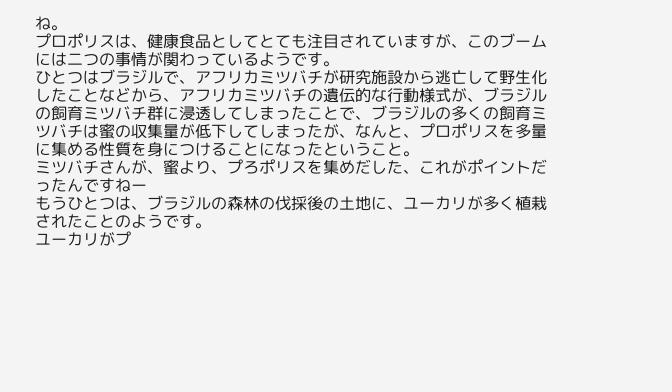ね。
プロポリスは、健康食品としてとても注目されていますが、このブームには二つの事情が関わっているようです。
ひとつはブラジルで、アフリカミツバチが研究施設から逃亡して野生化したことなどから、アフリカミツバチの遺伝的な行動様式が、ブラジルの飼育ミツバチ群に浸透してしまったことで、ブラジルの多くの飼育ミツバチは蜜の収集量が低下してしまったが、なんと、プロポリスを多量に集める性質を身につけることになったということ。
ミツバチさんが、蜜より、プろポリスを集めだした、これがポイントだったんですねー
もうひとつは、ブラジルの森林の伐採後の土地に、ユーカリが多く植栽されたことのようです。
ユーカリがプ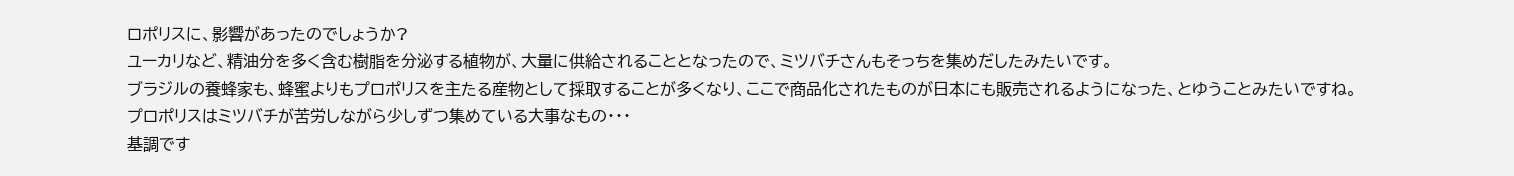ロポリスに、影響があったのでしょうか?
ユーカリなど、精油分を多く含む樹脂を分泌する植物が、大量に供給されることとなったので、ミツバチさんもそっちを集めだしたみたいです。
ブラジルの養蜂家も、蜂蜜よりもプロポリスを主たる産物として採取することが多くなり、ここで商品化されたものが日本にも販売されるようになった、とゆうことみたいですね。
プロポリスはミツバチが苦労しながら少しずつ集めている大事なもの・・・
基調です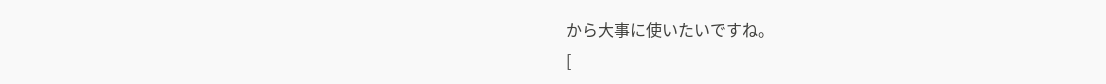から大事に使いたいですね。
[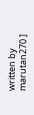written by marutan270 ]